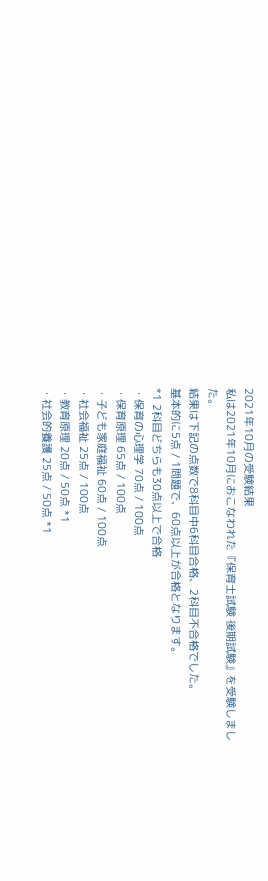2021年10月の受験結果
私は2021年10月におこなわれた『保育士試験 後期試験』を受験しました。
結果は下記の点数で8科目中6科目合格、2科目不合格でした。
基本的に5点 / 1問題で、60点以上が合格となります。
*1 2科目どちらも30点以上で合格
・保育の心理学 70点 / 100点
・保育原理 65点 / 100点
・子ども家庭福祉 60点 / 100点
・社会福祉 25点 / 100点
・教育原理 20点 / 50点 *1
・社会的養護 25点 / 50点 *1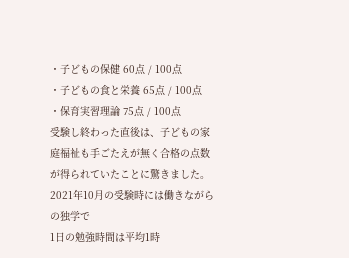・子どもの保健 60点 / 100点
・子どもの食と栄養 65点 / 100点
・保育実習理論 75点 / 100点
受験し終わった直後は、子どもの家庭福祉も手ごたえが無く合格の点数が得られていたことに驚きました。
2021年10月の受験時には働きながらの独学で
1日の勉強時間は平均1時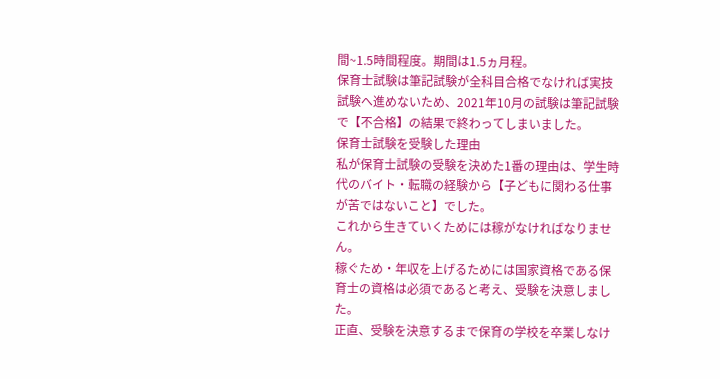間~1.5時間程度。期間は1.5ヵ月程。
保育士試験は筆記試験が全科目合格でなければ実技試験へ進めないため、2021年10月の試験は筆記試験で【不合格】の結果で終わってしまいました。
保育士試験を受験した理由
私が保育士試験の受験を決めた1番の理由は、学生時代のバイト・転職の経験から【子どもに関わる仕事が苦ではないこと】でした。
これから生きていくためには稼がなければなりません。
稼ぐため・年収を上げるためには国家資格である保育士の資格は必須であると考え、受験を決意しました。
正直、受験を決意するまで保育の学校を卒業しなけ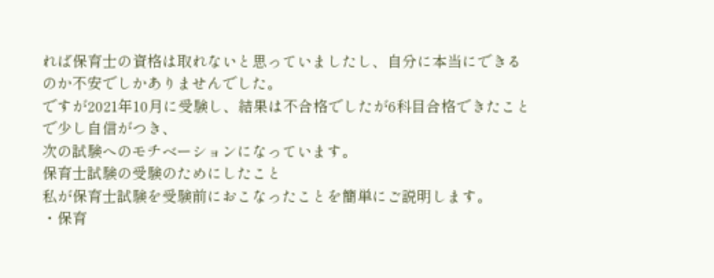れば保育士の資格は取れないと思っていましたし、自分に本当にできるのか不安でしかありませんでした。
ですが2021年10月に受験し、結果は不合格でしたが6科目合格できたことで少し自信がつき、
次の試験へのモチベーションになっています。
保育士試験の受験のためにしたこと
私が保育士試験を受験前におこなったことを簡単にご説明します。
・保育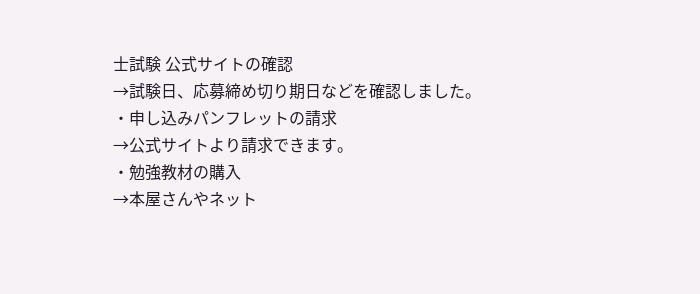士試験 公式サイトの確認
→試験日、応募締め切り期日などを確認しました。
・申し込みパンフレットの請求
→公式サイトより請求できます。
・勉強教材の購入
→本屋さんやネット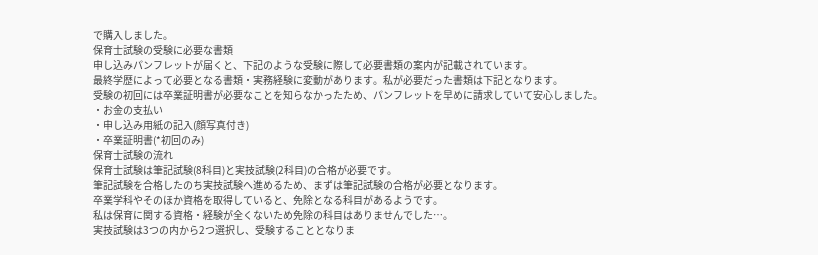で購入しました。
保育士試験の受験に必要な書類
申し込みパンフレットが届くと、下記のような受験に際して必要書類の案内が記載されています。
最終学歴によって必要となる書類・実務経験に変動があります。私が必要だった書類は下記となります。
受験の初回には卒業証明書が必要なことを知らなかったため、パンフレットを早めに請求していて安心しました。
・お金の支払い
・申し込み用紙の記入(顔写真付き)
・卒業証明書(*初回のみ)
保育士試験の流れ
保育士試験は筆記試験(8科目)と実技試験(2科目)の合格が必要です。
筆記試験を合格したのち実技試験へ進めるため、まずは筆記試験の合格が必要となります。
卒業学科やそのほか資格を取得していると、免除となる科目があるようです。
私は保育に関する資格・経験が全くないため免除の科目はありませんでした…。
実技試験は3つの内から2つ選択し、受験することとなりま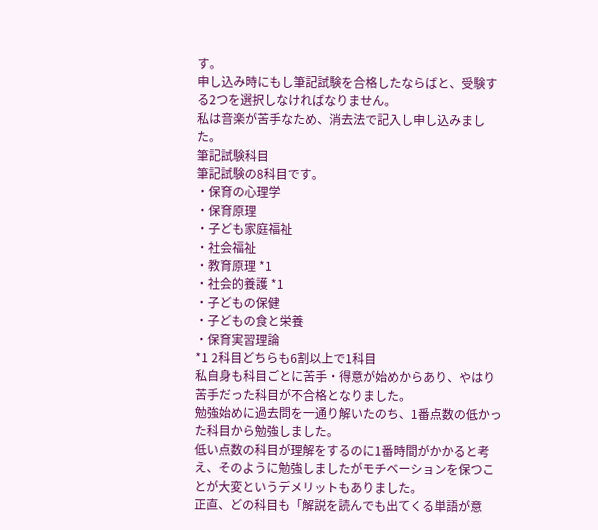す。
申し込み時にもし筆記試験を合格したならばと、受験する2つを選択しなければなりません。
私は音楽が苦手なため、消去法で記入し申し込みました。
筆記試験科目
筆記試験の8科目です。
・保育の心理学
・保育原理
・子ども家庭福祉
・社会福祉
・教育原理 *1
・社会的養護 *1
・子どもの保健
・子どもの食と栄養
・保育実習理論
*1 2科目どちらも6割以上で1科目
私自身も科目ごとに苦手・得意が始めからあり、やはり苦手だった科目が不合格となりました。
勉強始めに過去問を一通り解いたのち、1番点数の低かった科目から勉強しました。
低い点数の科目が理解をするのに1番時間がかかると考え、そのように勉強しましたがモチベーションを保つことが大変というデメリットもありました。
正直、どの科目も「解説を読んでも出てくる単語が意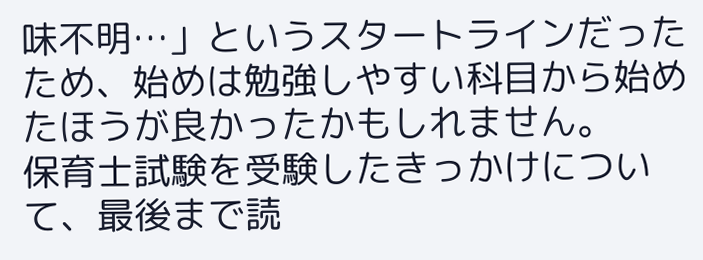味不明…」というスタートラインだったため、始めは勉強しやすい科目から始めたほうが良かったかもしれません。
保育士試験を受験したきっかけについて、最後まで読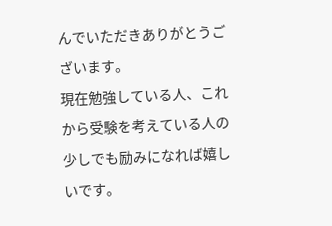んでいただきありがとうございます。
現在勉強している人、これから受験を考えている人の少しでも励みになれば嬉しいです。